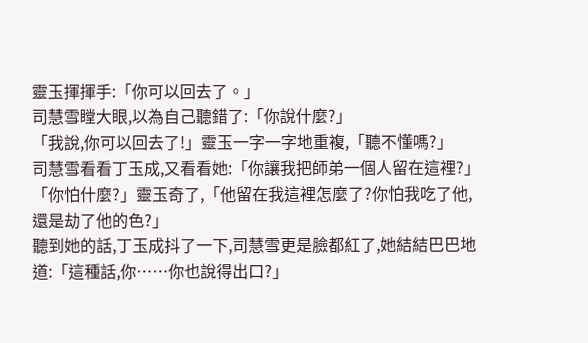靈玉揮揮手:「你可以回去了。」
司慧雪瞠大眼,以為自己聽錯了:「你說什麼?」
「我說,你可以回去了!」靈玉一字一字地重複,「聽不懂嗎?」
司慧雪看看丁玉成,又看看她:「你讓我把師弟一個人留在這裡?」
「你怕什麼?」靈玉奇了,「他留在我這裡怎麼了?你怕我吃了他,還是劫了他的色?」
聽到她的話,丁玉成抖了一下,司慧雪更是臉都紅了,她結結巴巴地道:「這種話,你……你也說得出口?」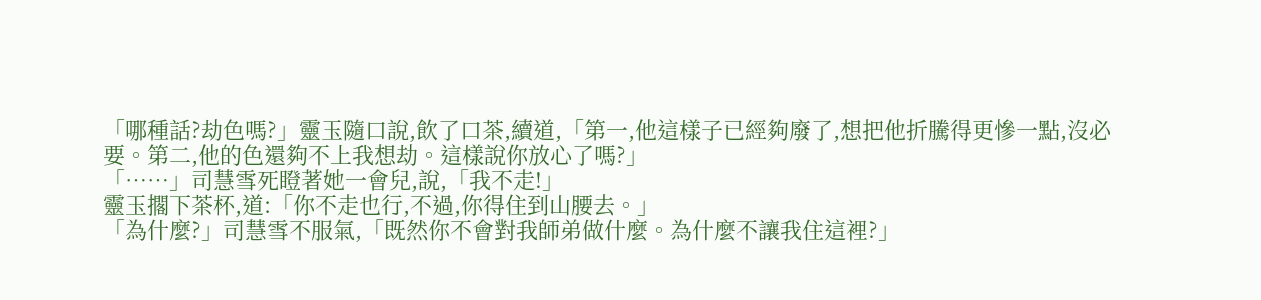「哪種話?劫色嗎?」靈玉隨口說,飲了口茶,續道,「第一,他這樣子已經夠廢了,想把他折騰得更慘一點,沒必要。第二,他的色還夠不上我想劫。這樣說你放心了嗎?」
「……」司慧雪死瞪著她一會兒,說,「我不走!」
靈玉擱下茶杯,道:「你不走也行,不過,你得住到山腰去。」
「為什麼?」司慧雪不服氣,「既然你不會對我師弟做什麼。為什麼不讓我住這裡?」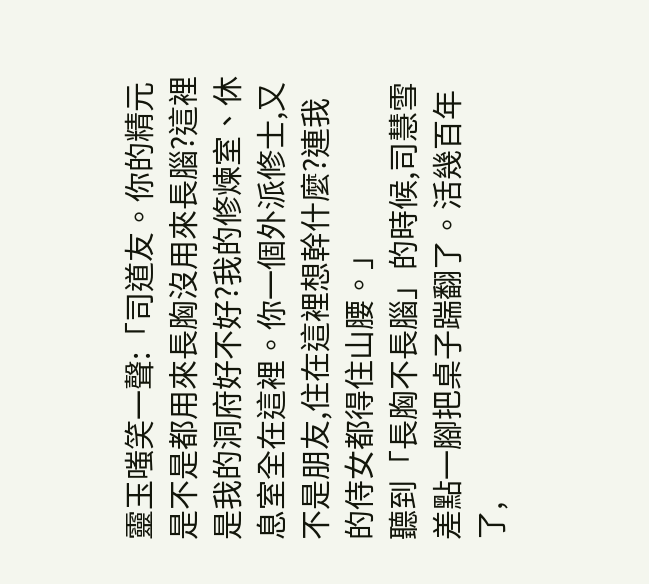靈玉嗤笑一聲:「司道友。你的精元是不是都用來長胸沒用來長腦?這裡是我的洞府好不好?我的修煉室、休息室全在這裡。你一個外派修士,又不是朋友,住在這裡想幹什麼?連我的侍女都得住山腰。」
聽到「長胸不長腦」的時候,司慧雪差點一腳把桌子踹翻了。活幾百年了,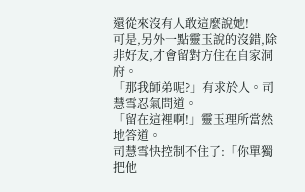還從來沒有人敢這麼說她!
可是,另外一點靈玉說的沒錯,除非好友,才會留對方住在自家洞府。
「那我師弟呢?」有求於人。司慧雪忍氣問道。
「留在這裡啊!」靈玉理所當然地答道。
司慧雪快控制不住了:「你單獨把他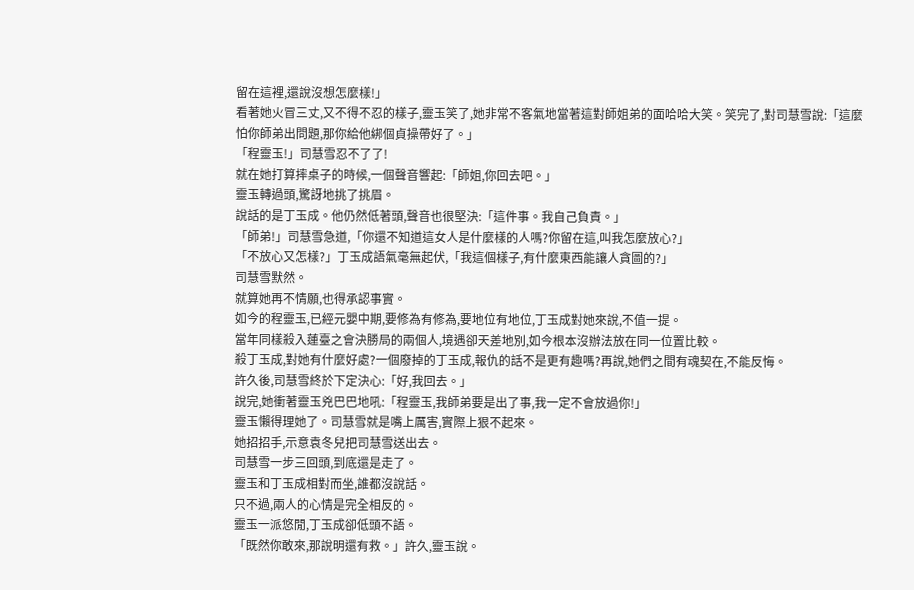留在這裡,還說沒想怎麼樣!」
看著她火冒三丈,又不得不忍的樣子,靈玉笑了,她非常不客氣地當著這對師姐弟的面哈哈大笑。笑完了,對司慧雪說:「這麼怕你師弟出問題,那你給他綁個貞操帶好了。」
「程靈玉!」司慧雪忍不了了!
就在她打算摔桌子的時候,一個聲音響起:「師姐,你回去吧。」
靈玉轉過頭,驚訝地挑了挑眉。
說話的是丁玉成。他仍然低著頭,聲音也很堅決:「這件事。我自己負責。」
「師弟!」司慧雪急道,「你還不知道這女人是什麼樣的人嗎?你留在這,叫我怎麼放心?」
「不放心又怎樣?」丁玉成語氣毫無起伏,「我這個樣子,有什麼東西能讓人貪圖的?」
司慧雪默然。
就算她再不情願,也得承認事實。
如今的程靈玉,已經元嬰中期,要修為有修為,要地位有地位,丁玉成對她來說,不值一提。
當年同樣殺入蓮臺之會決勝局的兩個人,境遇卻天差地別,如今根本沒辦法放在同一位置比較。
殺丁玉成,對她有什麼好處?一個廢掉的丁玉成,報仇的話不是更有趣嗎?再說,她們之間有魂契在,不能反悔。
許久後,司慧雪終於下定決心:「好,我回去。」
說完,她衝著靈玉兇巴巴地吼:「程靈玉,我師弟要是出了事,我一定不會放過你!」
靈玉懶得理她了。司慧雪就是嘴上厲害,實際上狠不起來。
她招招手,示意袁冬兒把司慧雪送出去。
司慧雪一步三回頭,到底還是走了。
靈玉和丁玉成相對而坐,誰都沒說話。
只不過,兩人的心情是完全相反的。
靈玉一派悠閒,丁玉成卻低頭不語。
「既然你敢來,那說明還有救。」許久,靈玉說。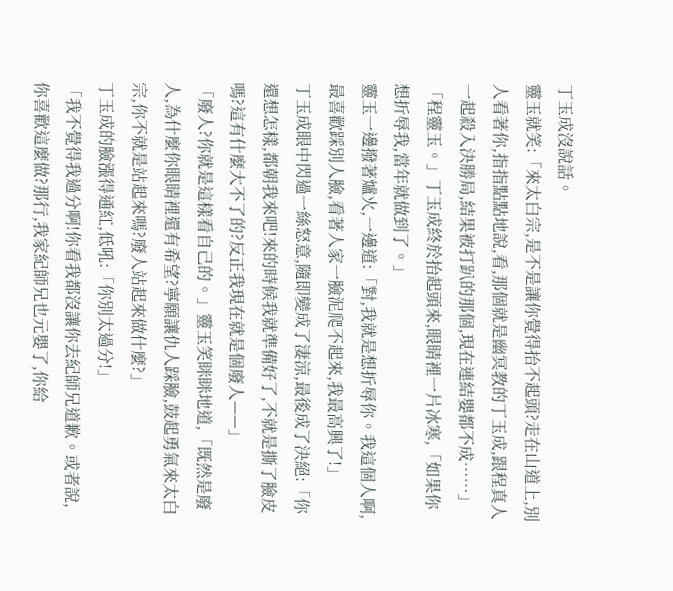丁玉成沒說話。
靈玉就笑:「來太白宗,是不是讓你覺得抬不起頭?走在山道上,別人看著你,指指點點地說,看,那個就是幽冥教的丁玉成,跟程真人一起殺入決勝局,結果被打趴的那個,現在連結嬰都不成……」
「程靈玉。」丁玉成終於抬起頭來,眼睛裡一片冰寒,「如果你想折辱我,當年就做到了。」
靈玉一邊撥著爐火,一邊道:「對,我就是想折辱你。我這個人啊,最喜歡踩別人臉,看著人家一臉泥爬不起來,我最高興了!」
丁玉成眼中閃過一絲怒意,隨即變成了淒涼,最後成了決絕:「你還想怎樣,都朝我來吧!來的時候我就準備好了,不就是撕了臉皮嗎?這有什麼大不了的?反正我現在就是個廢人——」
「廢人?你就是這樣看自己的。」靈玉笑眯眯地道,「既然是廢人,為什麼你眼睛裡還有希望?寧願讓仇人踩臉,鼓起勇氣來太白宗,你不就是站起來嗎?廢人站起來做什麼?」
丁玉成的臉漲得通紅,低吼:「你別太過分!」
「我不覺得我過分啊!你看我都沒讓你去紀師兄道歉。或者說,你喜歡這麼做?那行,我家紀師兄也元嬰了,你給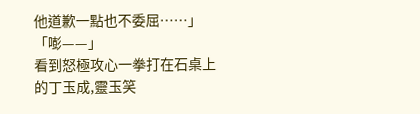他道歉一點也不委屈……」
「嘭——」
看到怒極攻心一拳打在石桌上的丁玉成,靈玉笑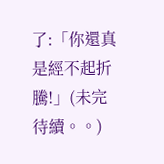了:「你還真是經不起折騰!」(未完待續。。)